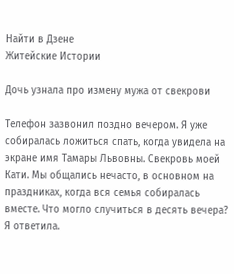Найти в Дзене
Житейские Истории

Дочь узнала про измену мужа от свекрови

Телефон зазвонил поздно вечером. Я уже собиралась ложиться спать, когда увидела на экране имя Тамары Львовны. Свекровь моей Кати. Мы общались нечасто, в основном на праздниках, когда вся семья собиралась вместе. Что могло случиться в десять вечера? Я ответила.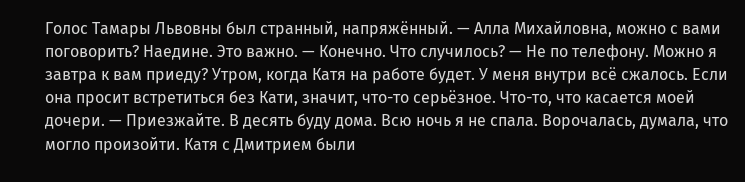Голос Тамары Львовны был странный, напряжённый. — Алла Михайловна, можно с вами поговорить? Наедине. Это важно. — Конечно. Что случилось? — Не по телефону. Можно я завтра к вам приеду? Утром, когда Катя на работе будет. У меня внутри всё сжалось. Если она просит встретиться без Кати, значит, что-то серьёзное. Что-то, что касается моей дочери. — Приезжайте. В десять буду дома. Всю ночь я не спала. Ворочалась, думала, что могло произойти. Катя с Дмитрием были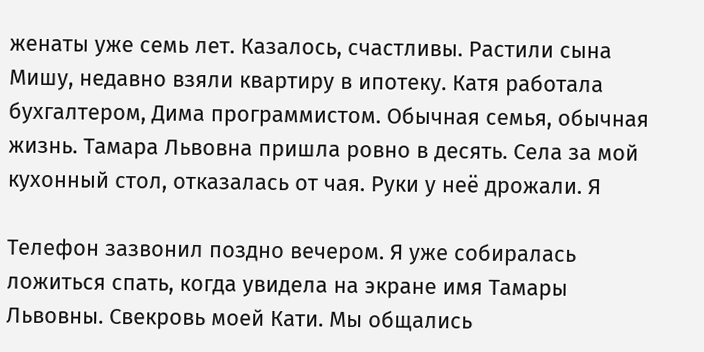женаты уже семь лет. Казалось, счастливы. Растили сына Мишу, недавно взяли квартиру в ипотеку. Катя работала бухгалтером, Дима программистом. Обычная семья, обычная жизнь. Тамара Львовна пришла ровно в десять. Села за мой кухонный стол, отказалась от чая. Руки у неё дрожали. Я

Телефон зазвонил поздно вечером. Я уже собиралась ложиться спать, когда увидела на экране имя Тамары Львовны. Свекровь моей Кати. Мы общались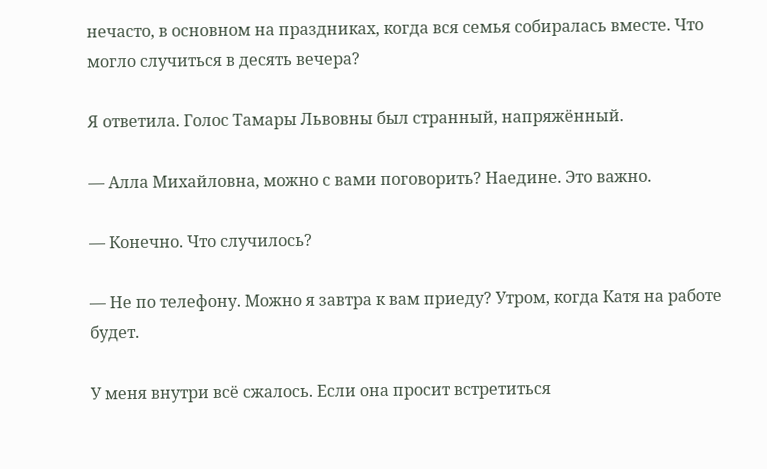нечасто, в основном на праздниках, когда вся семья собиралась вместе. Что могло случиться в десять вечера?

Я ответила. Голос Тамары Львовны был странный, напряжённый.

— Алла Михайловна, можно с вами поговорить? Наедине. Это важно.

— Конечно. Что случилось?

— Не по телефону. Можно я завтра к вам приеду? Утром, когда Катя на работе будет.

У меня внутри всё сжалось. Если она просит встретиться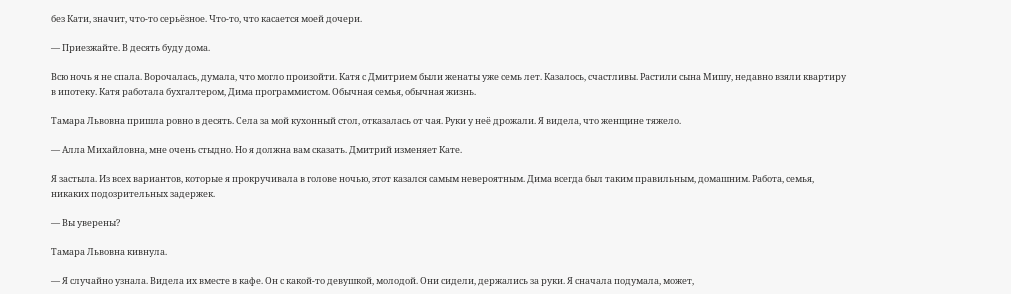без Кати, значит, что-то серьёзное. Что-то, что касается моей дочери.

— Приезжайте. В десять буду дома.

Всю ночь я не спала. Ворочалась, думала, что могло произойти. Катя с Дмитрием были женаты уже семь лет. Казалось, счастливы. Растили сына Мишу, недавно взяли квартиру в ипотеку. Катя работала бухгалтером, Дима программистом. Обычная семья, обычная жизнь.

Тамара Львовна пришла ровно в десять. Села за мой кухонный стол, отказалась от чая. Руки у неё дрожали. Я видела, что женщине тяжело.

— Алла Михайловна, мне очень стыдно. Но я должна вам сказать. Дмитрий изменяет Кате.

Я застыла. Из всех вариантов, которые я прокручивала в голове ночью, этот казался самым невероятным. Дима всегда был таким правильным, домашним. Работа, семья, никаких подозрительных задержек.

— Вы уверены?

Тамара Львовна кивнула.

— Я случайно узнала. Видела их вместе в кафе. Он с какой-то девушкой, молодой. Они сидели, держались за руки. Я сначала подумала, может,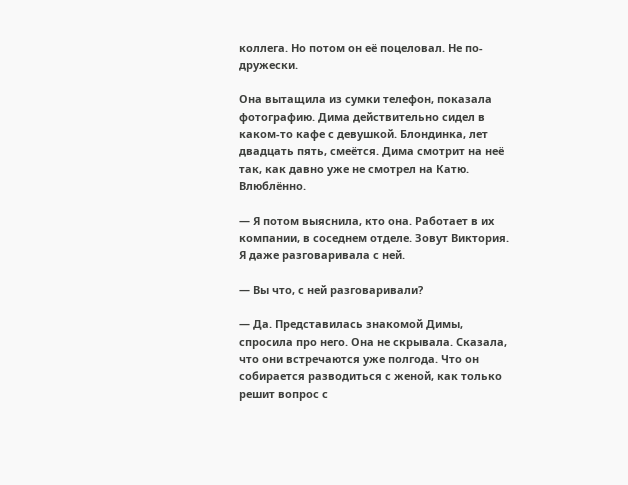коллега. Но потом он её поцеловал. Не по-дружески.

Она вытащила из сумки телефон, показала фотографию. Дима действительно сидел в каком-то кафе с девушкой. Блондинка, лет двадцать пять, смеётся. Дима смотрит на неё так, как давно уже не смотрел на Катю. Влюблённо.

— Я потом выяснила, кто она. Работает в их компании, в соседнем отделе. Зовут Виктория. Я даже разговаривала с ней.

— Вы что, с ней разговаривали?

— Да. Представилась знакомой Димы, спросила про него. Она не скрывала. Сказала, что они встречаются уже полгода. Что он собирается разводиться с женой, как только решит вопрос с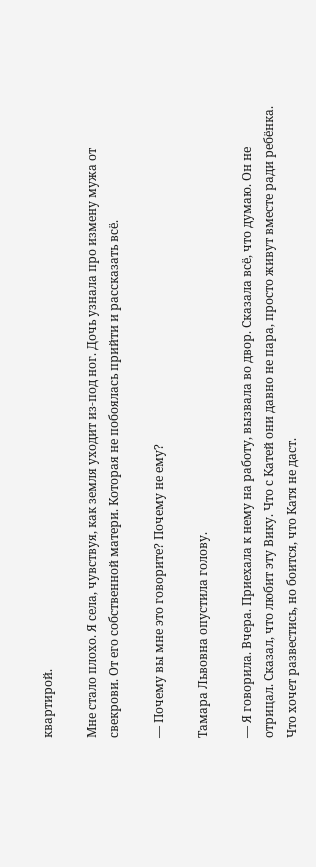квартирой.

Мне стало плохо. Я села, чувствуя, как земля уходит из-под ног. Дочь узнала про измену мужа от свекрови. От его собственной матери. Которая не побоялась прийти и рассказать всё.

— Почему вы мне это говорите? Почему не ему?

Тамара Львовна опустила голову.

— Я говорила. Вчера. Приехала к нему на работу, вызвала во двор. Сказала всё, что думаю. Он не отрицал. Сказал, что любит эту Вику. Что с Катей они давно не пара, просто живут вместе ради ребёнка. Что хочет развестись, но боится, что Катя не даст.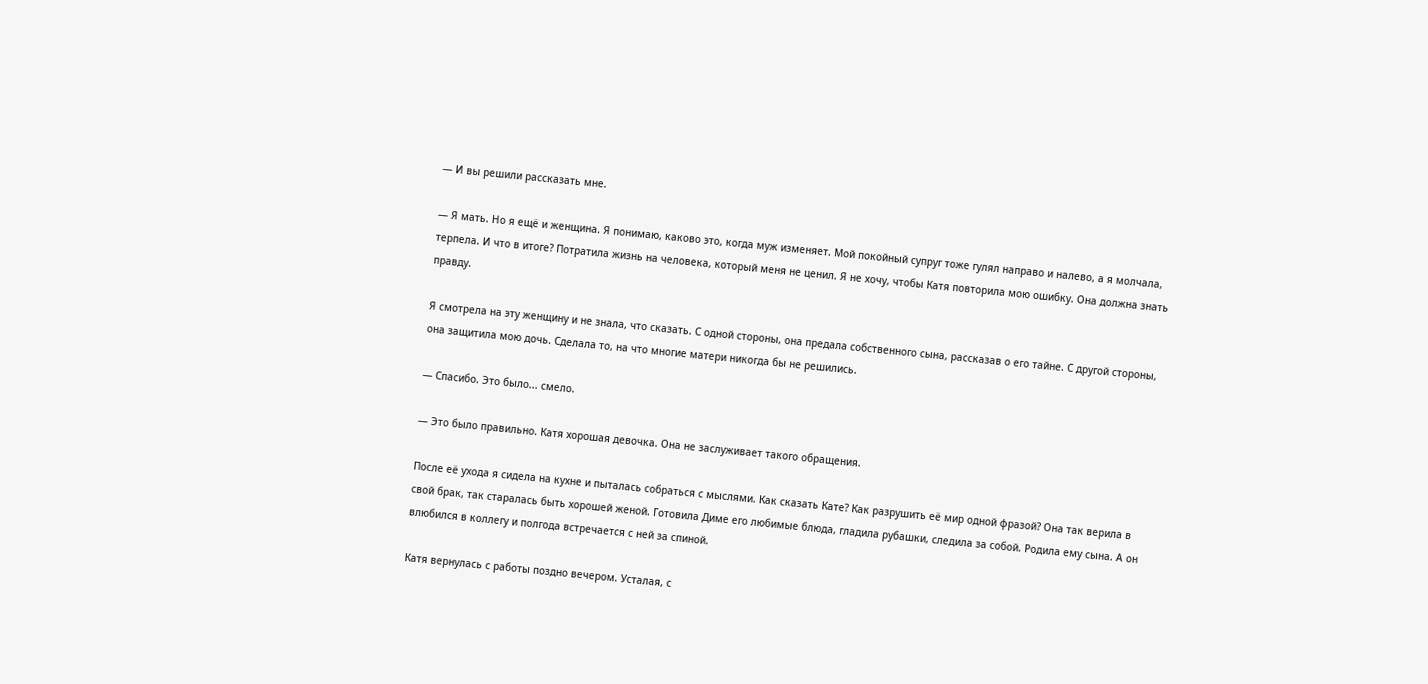— И вы решили рассказать мне.

— Я мать. Но я ещё и женщина. Я понимаю, каково это, когда муж изменяет. Мой покойный супруг тоже гулял направо и налево, а я молчала, терпела. И что в итоге? Потратила жизнь на человека, который меня не ценил. Я не хочу, чтобы Катя повторила мою ошибку. Она должна знать правду.

Я смотрела на эту женщину и не знала, что сказать. С одной стороны, она предала собственного сына, рассказав о его тайне. С другой стороны, она защитила мою дочь. Сделала то, на что многие матери никогда бы не решились.

— Спасибо. Это было... смело.

— Это было правильно. Катя хорошая девочка. Она не заслуживает такого обращения.

После её ухода я сидела на кухне и пыталась собраться с мыслями. Как сказать Кате? Как разрушить её мир одной фразой? Она так верила в свой брак, так старалась быть хорошей женой. Готовила Диме его любимые блюда, гладила рубашки, следила за собой. Родила ему сына. А он влюбился в коллегу и полгода встречается с ней за спиной.

Катя вернулась с работы поздно вечером. Усталая, с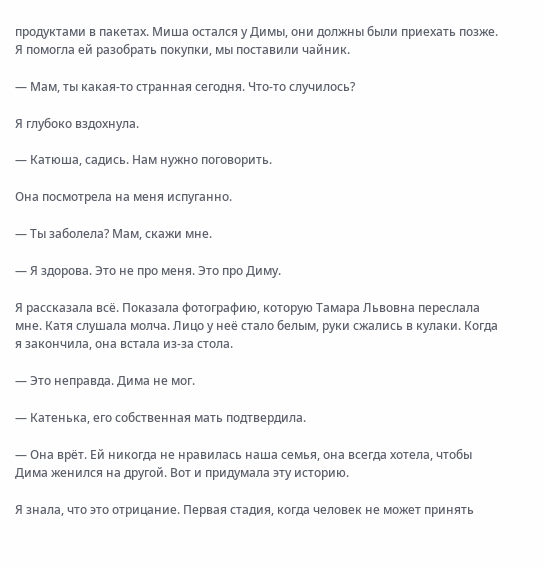продуктами в пакетах. Миша остался у Димы, они должны были приехать позже. Я помогла ей разобрать покупки, мы поставили чайник.

— Мам, ты какая-то странная сегодня. Что-то случилось?

Я глубоко вздохнула.

— Катюша, садись. Нам нужно поговорить.

Она посмотрела на меня испуганно.

— Ты заболела? Мам, скажи мне.

— Я здорова. Это не про меня. Это про Диму.

Я рассказала всё. Показала фотографию, которую Тамара Львовна переслала мне. Катя слушала молча. Лицо у неё стало белым, руки сжались в кулаки. Когда я закончила, она встала из-за стола.

— Это неправда. Дима не мог.

— Катенька, его собственная мать подтвердила.

— Она врёт. Ей никогда не нравилась наша семья, она всегда хотела, чтобы Дима женился на другой. Вот и придумала эту историю.

Я знала, что это отрицание. Первая стадия, когда человек не может принять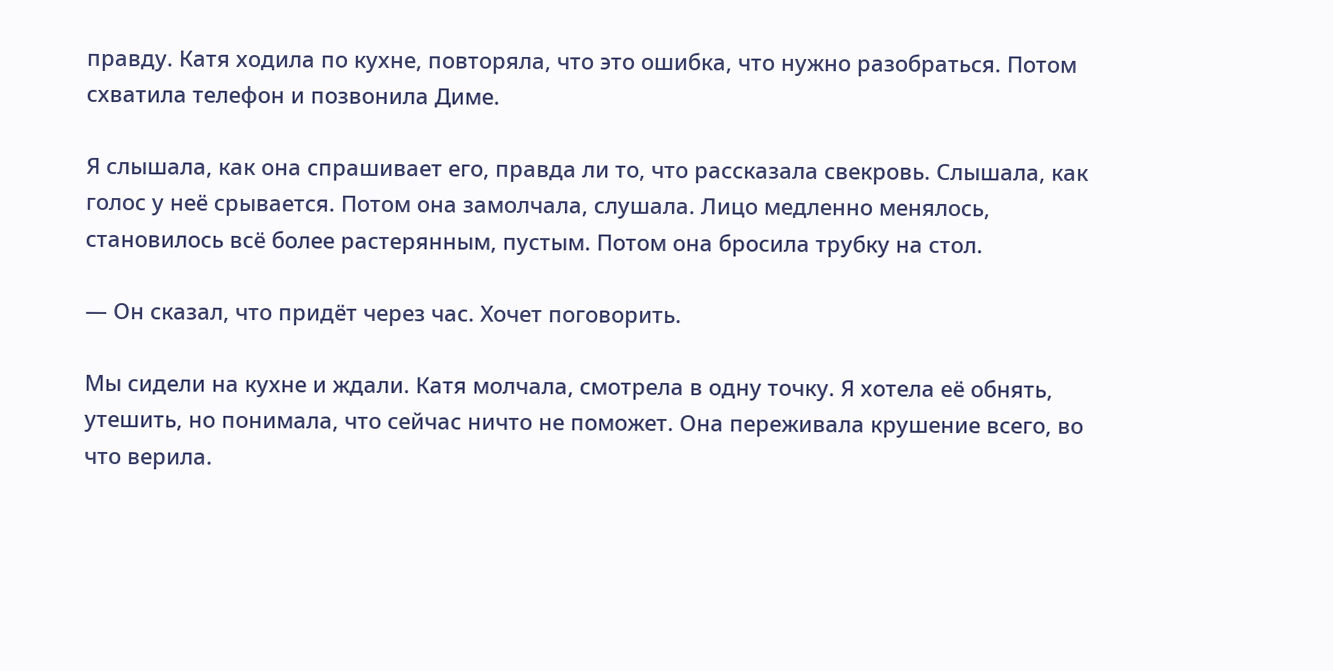правду. Катя ходила по кухне, повторяла, что это ошибка, что нужно разобраться. Потом схватила телефон и позвонила Диме.

Я слышала, как она спрашивает его, правда ли то, что рассказала свекровь. Слышала, как голос у неё срывается. Потом она замолчала, слушала. Лицо медленно менялось, становилось всё более растерянным, пустым. Потом она бросила трубку на стол.

— Он сказал, что придёт через час. Хочет поговорить.

Мы сидели на кухне и ждали. Катя молчала, смотрела в одну точку. Я хотела её обнять, утешить, но понимала, что сейчас ничто не поможет. Она переживала крушение всего, во что верила.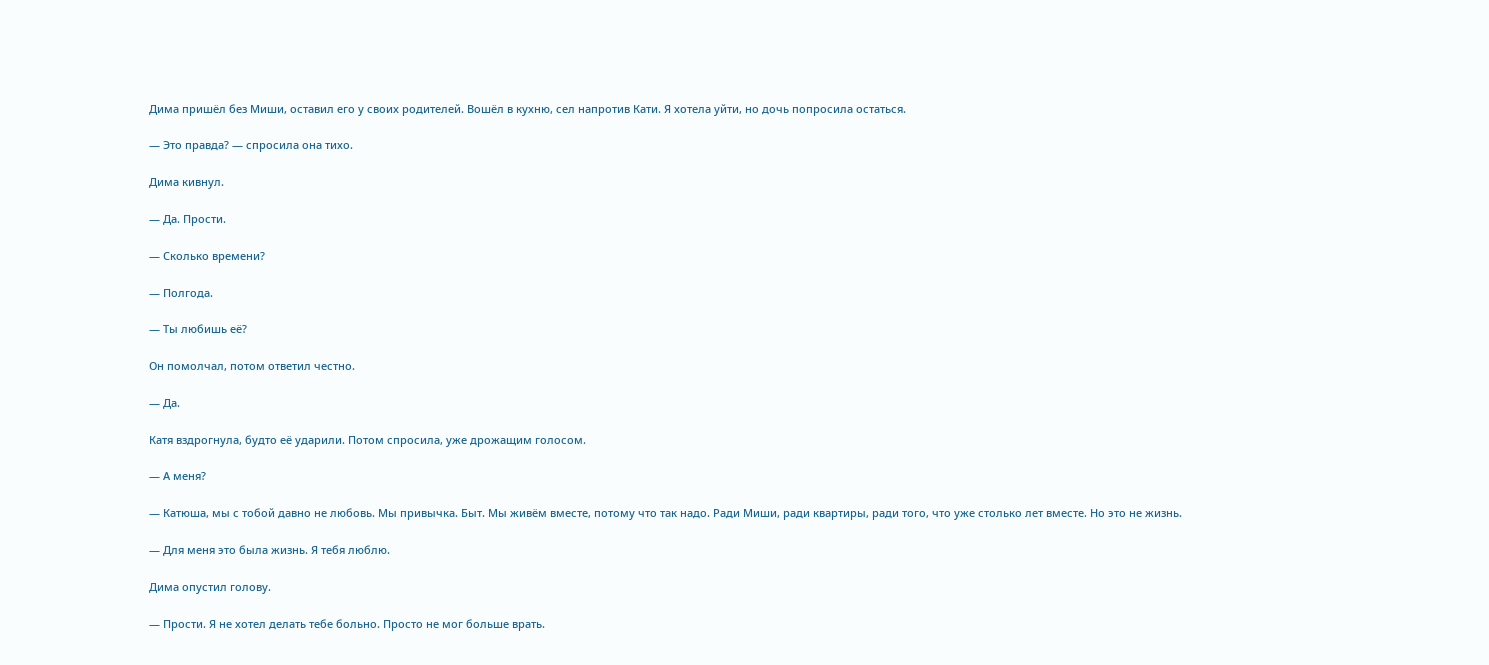Дима пришёл без Миши, оставил его у своих родителей. Вошёл в кухню, сел напротив Кати. Я хотела уйти, но дочь попросила остаться.

— Это правда? — спросила она тихо.

Дима кивнул.

— Да. Прости.

— Сколько времени?

— Полгода.

— Ты любишь её?

Он помолчал, потом ответил честно.

— Да.

Катя вздрогнула, будто её ударили. Потом спросила, уже дрожащим голосом.

— А меня?

— Катюша, мы с тобой давно не любовь. Мы привычка. Быт. Мы живём вместе, потому что так надо. Ради Миши, ради квартиры, ради того, что уже столько лет вместе. Но это не жизнь.

— Для меня это была жизнь. Я тебя люблю.

Дима опустил голову.

— Прости. Я не хотел делать тебе больно. Просто не мог больше врать.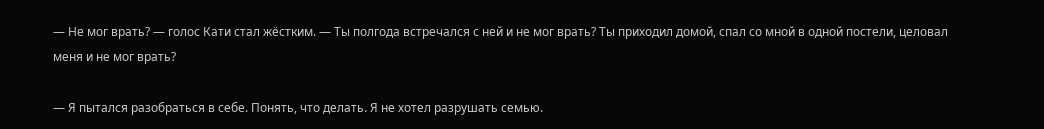— Не мог врать? — голос Кати стал жёстким. — Ты полгода встречался с ней и не мог врать? Ты приходил домой, спал со мной в одной постели, целовал меня и не мог врать?

— Я пытался разобраться в себе. Понять, что делать. Я не хотел разрушать семью.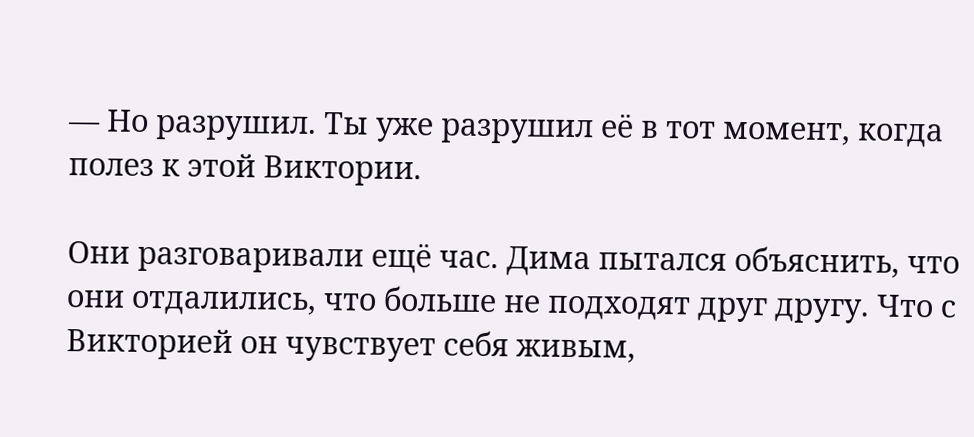— Но разрушил. Ты уже разрушил её в тот момент, когда полез к этой Виктории.

Они разговаривали ещё час. Дима пытался объяснить, что они отдалились, что больше не подходят друг другу. Что с Викторией он чувствует себя живым,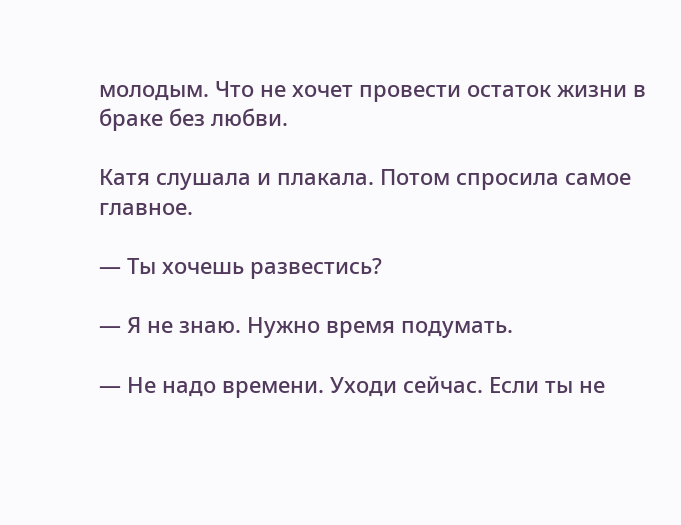молодым. Что не хочет провести остаток жизни в браке без любви.

Катя слушала и плакала. Потом спросила самое главное.

— Ты хочешь развестись?

— Я не знаю. Нужно время подумать.

— Не надо времени. Уходи сейчас. Если ты не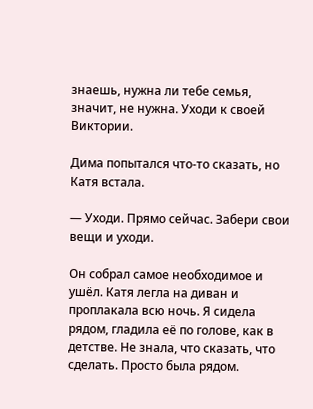знаешь, нужна ли тебе семья, значит, не нужна. Уходи к своей Виктории.

Дима попытался что-то сказать, но Катя встала.

— Уходи. Прямо сейчас. Забери свои вещи и уходи.

Он собрал самое необходимое и ушёл. Катя легла на диван и проплакала всю ночь. Я сидела рядом, гладила её по голове, как в детстве. Не знала, что сказать, что сделать. Просто была рядом.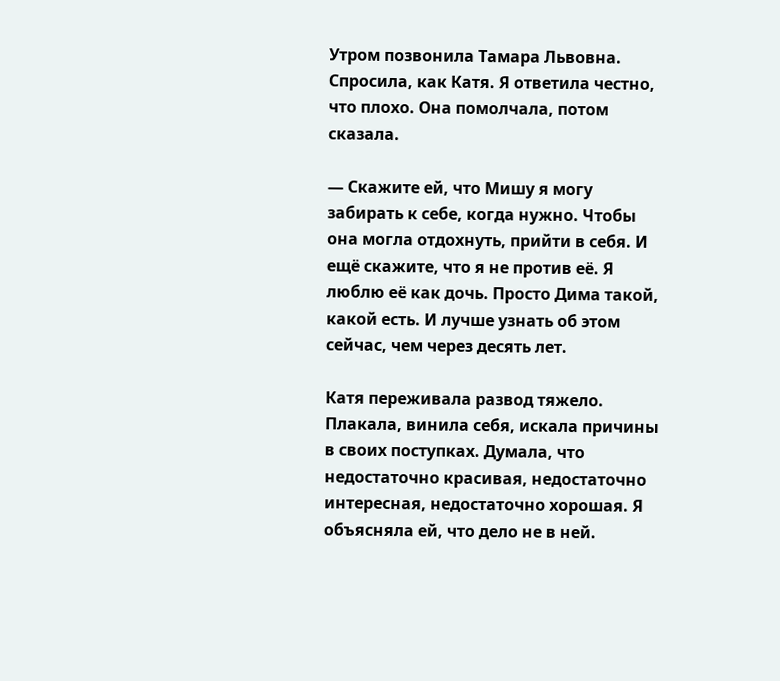Утром позвонила Тамара Львовна. Спросила, как Катя. Я ответила честно, что плохо. Она помолчала, потом сказала.

— Скажите ей, что Мишу я могу забирать к себе, когда нужно. Чтобы она могла отдохнуть, прийти в себя. И ещё скажите, что я не против её. Я люблю её как дочь. Просто Дима такой, какой есть. И лучше узнать об этом сейчас, чем через десять лет.

Катя переживала развод тяжело. Плакала, винила себя, искала причины в своих поступках. Думала, что недостаточно красивая, недостаточно интересная, недостаточно хорошая. Я объясняла ей, что дело не в ней.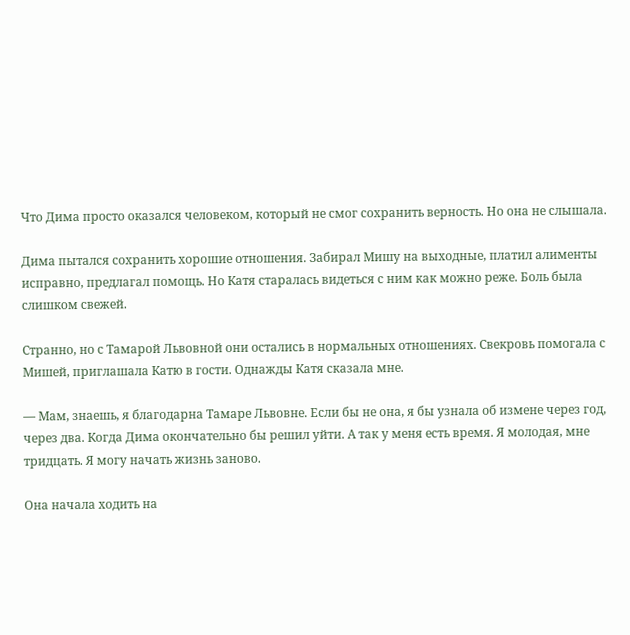Что Дима просто оказался человеком, который не смог сохранить верность. Но она не слышала.

Дима пытался сохранить хорошие отношения. Забирал Мишу на выходные, платил алименты исправно, предлагал помощь. Но Катя старалась видеться с ним как можно реже. Боль была слишком свежей.

Странно, но с Тамарой Львовной они остались в нормальных отношениях. Свекровь помогала с Мишей, приглашала Катю в гости. Однажды Катя сказала мне.

— Мам, знаешь, я благодарна Тамаре Львовне. Если бы не она, я бы узнала об измене через год, через два. Когда Дима окончательно бы решил уйти. А так у меня есть время. Я молодая, мне тридцать. Я могу начать жизнь заново.

Она начала ходить на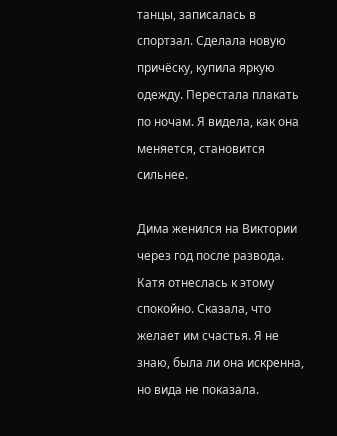танцы, записалась в спортзал. Сделала новую причёску, купила яркую одежду. Перестала плакать по ночам. Я видела, как она меняется, становится сильнее.

Дима женился на Виктории через год после развода. Катя отнеслась к этому спокойно. Сказала, что желает им счастья. Я не знаю, была ли она искренна, но вида не показала.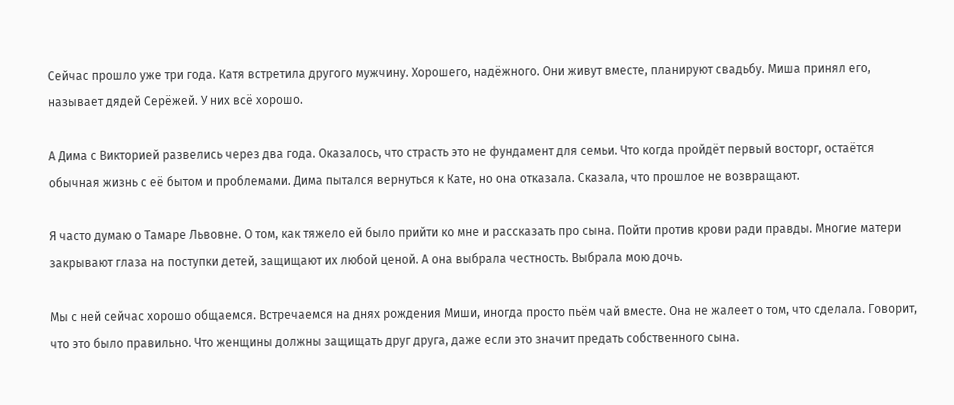Сейчас прошло уже три года. Катя встретила другого мужчину. Хорошего, надёжного. Они живут вместе, планируют свадьбу. Миша принял его, называет дядей Серёжей. У них всё хорошо.

А Дима с Викторией развелись через два года. Оказалось, что страсть это не фундамент для семьи. Что когда пройдёт первый восторг, остаётся обычная жизнь с её бытом и проблемами. Дима пытался вернуться к Кате, но она отказала. Сказала, что прошлое не возвращают.

Я часто думаю о Тамаре Львовне. О том, как тяжело ей было прийти ко мне и рассказать про сына. Пойти против крови ради правды. Многие матери закрывают глаза на поступки детей, защищают их любой ценой. А она выбрала честность. Выбрала мою дочь.

Мы с ней сейчас хорошо общаемся. Встречаемся на днях рождения Миши, иногда просто пьём чай вместе. Она не жалеет о том, что сделала. Говорит, что это было правильно. Что женщины должны защищать друг друга, даже если это значит предать собственного сына.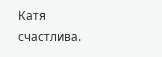Катя счастлива.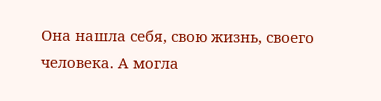Она нашла себя, свою жизнь, своего человека. А могла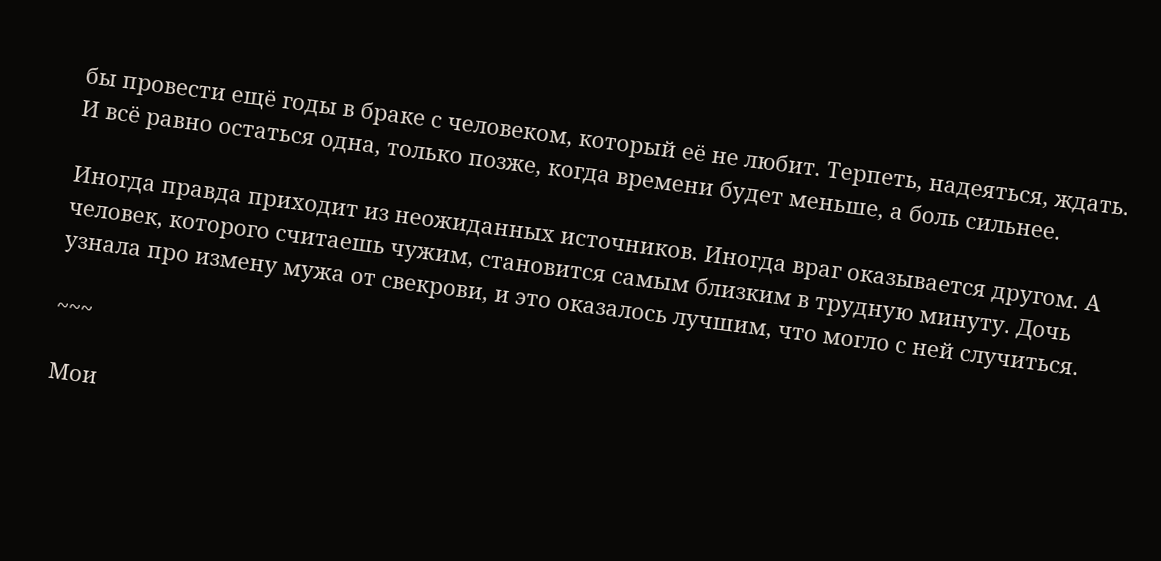бы провести ещё годы в браке с человеком, который её не любит. Терпеть, надеяться, ждать. И всё равно остаться одна, только позже, когда времени будет меньше, а боль сильнее.

Иногда правда приходит из неожиданных источников. Иногда враг оказывается другом. А человек, которого считаешь чужим, становится самым близким в трудную минуту. Дочь узнала про измену мужа от свекрови, и это оказалось лучшим, что могло с ней случиться.

~~~

Мои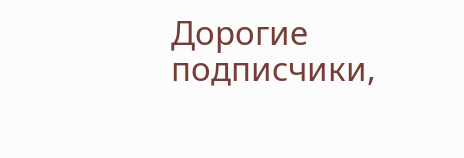Дорогие подписчики,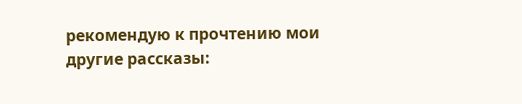рекомендую к прочтению мои другие рассказы: